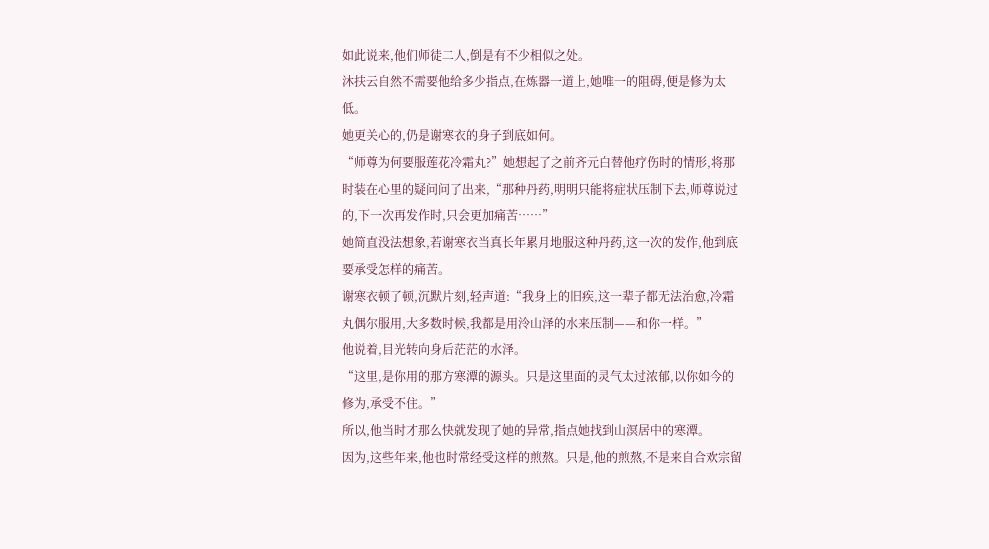如此说来,他们师徒二人,倒是有不少相似之处。
沐扶云自然不需要他给多少指点,在炼器一道上,她唯一的阻碍,便是修为太低。
她更关心的,仍是谢寒衣的身子到底如何。
“师尊为何要服莲花冷霜丸?”她想起了之前齐元白替他疗伤时的情形,将那时装在心里的疑问问了出来,“那种丹药,明明只能将症状压制下去,师尊说过的,下一次再发作时,只会更加痛苦……”
她简直没法想象,若谢寒衣当真长年累月地服这种丹药,这一次的发作,他到底要承受怎样的痛苦。
谢寒衣顿了顿,沉默片刻,轻声道:“我身上的旧疾,这一辈子都无法治愈,冷霜丸偶尔服用,大多数时候,我都是用泠山泽的水来压制——和你一样。”
他说着,目光转向身后茫茫的水泽。
“这里,是你用的那方寒潭的源头。只是这里面的灵气太过浓郁,以你如今的修为,承受不住。”
所以,他当时才那么快就发现了她的异常,指点她找到山溟居中的寒潭。
因为,这些年来,他也时常经受这样的煎熬。只是,他的煎熬,不是来自合欢宗留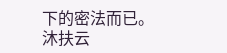下的密法而已。
沐扶云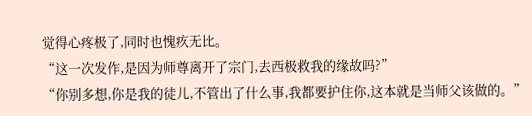觉得心疼极了,同时也愧疚无比。
“这一次发作,是因为师尊离开了宗门,去西极救我的缘故吗?”
“你别多想,你是我的徒儿,不管出了什么事,我都要护住你,这本就是当师父该做的。”